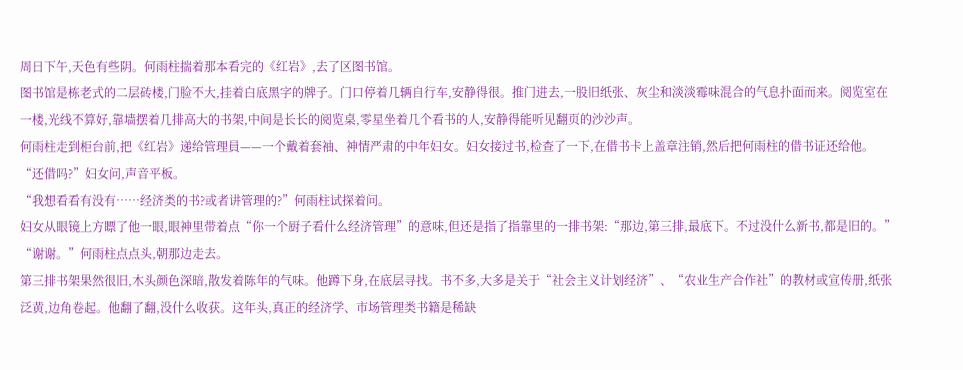周日下午,天色有些阴。何雨柱揣着那本看完的《红岩》,去了区图书馆。
图书馆是栋老式的二层砖楼,门脸不大,挂着白底黑字的牌子。门口停着几辆自行车,安静得很。推门进去,一股旧纸张、灰尘和淡淡霉味混合的气息扑面而来。阅览室在一楼,光线不算好,靠墙摆着几排高大的书架,中间是长长的阅览桌,零星坐着几个看书的人,安静得能听见翻页的沙沙声。
何雨柱走到柜台前,把《红岩》递给管理員——一个戴着套袖、神情严肃的中年妇女。妇女接过书,检查了一下,在借书卡上盖章注销,然后把何雨柱的借书证还给他。
“还借吗?”妇女问,声音平板。
“我想看看有没有……经济类的书?或者讲管理的?”何雨柱试探着问。
妇女从眼镜上方瞟了他一眼,眼神里带着点“你一个厨子看什么经济管理”的意味,但还是指了指靠里的一排书架:“那边,第三排,最底下。不过没什么新书,都是旧的。”
“谢谢。”何雨柱点点头,朝那边走去。
第三排书架果然很旧,木头颜色深暗,散发着陈年的气味。他蹲下身,在底层寻找。书不多,大多是关于“社会主义计划经济”、“农业生产合作社”的教材或宣传册,纸张泛黄,边角卷起。他翻了翻,没什么收获。这年头,真正的经济学、市场管理类书籍是稀缺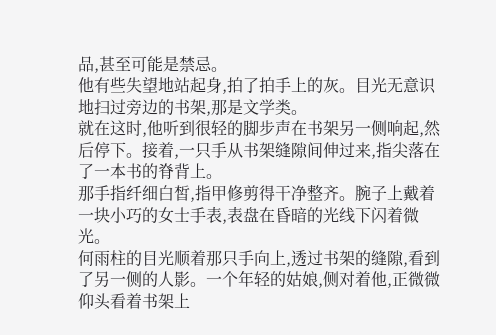品,甚至可能是禁忌。
他有些失望地站起身,拍了拍手上的灰。目光无意识地扫过旁边的书架,那是文学类。
就在这时,他听到很轻的脚步声在书架另一侧响起,然后停下。接着,一只手从书架缝隙间伸过来,指尖落在了一本书的脊背上。
那手指纤细白皙,指甲修剪得干净整齐。腕子上戴着一块小巧的女士手表,表盘在昏暗的光线下闪着微光。
何雨柱的目光顺着那只手向上,透过书架的缝隙,看到了另一侧的人影。一个年轻的姑娘,侧对着他,正微微仰头看着书架上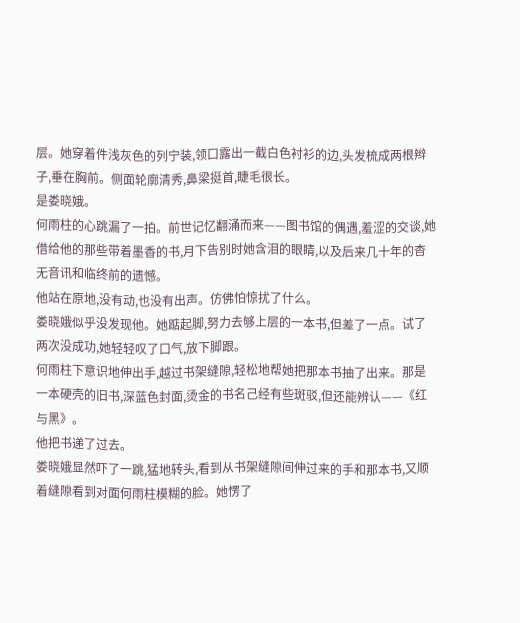层。她穿着件浅灰色的列宁装,领口露出一截白色衬衫的边,头发梳成两根辫子,垂在胸前。侧面轮廓清秀,鼻梁挺首,睫毛很长。
是娄晓娥。
何雨柱的心跳漏了一拍。前世记忆翻涌而来——图书馆的偶遇,羞涩的交谈,她借给他的那些带着墨香的书,月下告别时她含泪的眼睛,以及后来几十年的杳无音讯和临终前的遗憾。
他站在原地,没有动,也没有出声。仿佛怕惊扰了什么。
娄晓娥似乎没发现他。她踮起脚,努力去够上层的一本书,但差了一点。试了两次没成功,她轻轻叹了口气,放下脚跟。
何雨柱下意识地伸出手,越过书架缝隙,轻松地帮她把那本书抽了出来。那是一本硬壳的旧书,深蓝色封面,烫金的书名己经有些斑驳,但还能辨认——《红与黑》。
他把书递了过去。
娄晓娥显然吓了一跳,猛地转头,看到从书架缝隙间伸过来的手和那本书,又顺着缝隙看到对面何雨柱模糊的脸。她愣了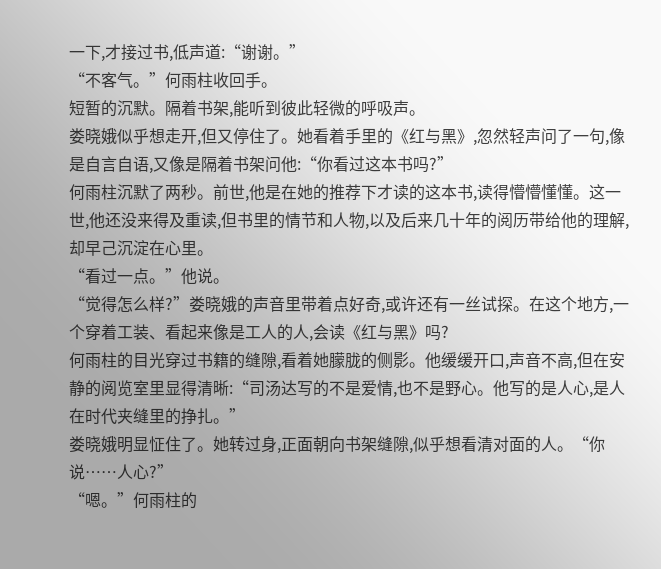一下,才接过书,低声道:“谢谢。”
“不客气。”何雨柱收回手。
短暂的沉默。隔着书架,能听到彼此轻微的呼吸声。
娄晓娥似乎想走开,但又停住了。她看着手里的《红与黑》,忽然轻声问了一句,像是自言自语,又像是隔着书架问他:“你看过这本书吗?”
何雨柱沉默了两秒。前世,他是在她的推荐下才读的这本书,读得懵懵懂懂。这一世,他还没来得及重读,但书里的情节和人物,以及后来几十年的阅历带给他的理解,却早己沉淀在心里。
“看过一点。”他说。
“觉得怎么样?”娄晓娥的声音里带着点好奇,或许还有一丝试探。在这个地方,一个穿着工装、看起来像是工人的人,会读《红与黑》吗?
何雨柱的目光穿过书籍的缝隙,看着她朦胧的侧影。他缓缓开口,声音不高,但在安静的阅览室里显得清晰:“司汤达写的不是爱情,也不是野心。他写的是人心,是人在时代夹缝里的挣扎。”
娄晓娥明显怔住了。她转过身,正面朝向书架缝隙,似乎想看清对面的人。“你说……人心?”
“嗯。”何雨柱的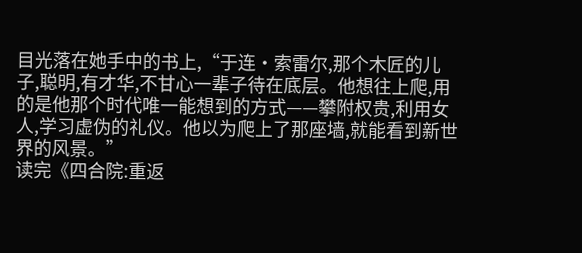目光落在她手中的书上,“于连·索雷尔,那个木匠的儿子,聪明,有才华,不甘心一辈子待在底层。他想往上爬,用的是他那个时代唯一能想到的方式——攀附权贵,利用女人,学习虚伪的礼仪。他以为爬上了那座墙,就能看到新世界的风景。”
读完《四合院:重返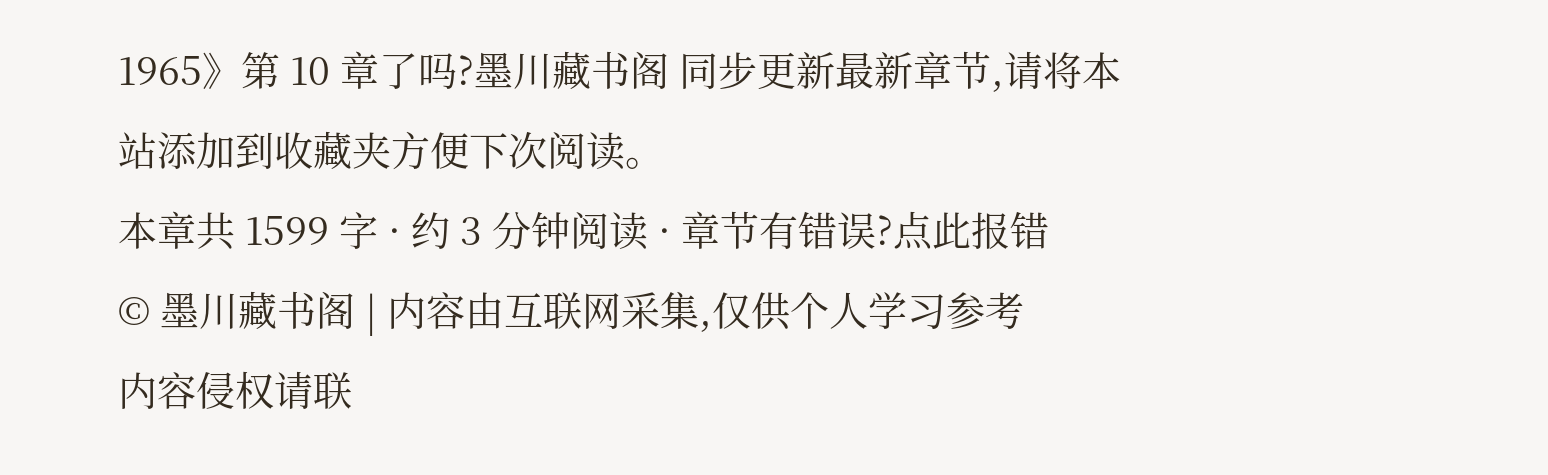1965》第 10 章了吗?墨川藏书阁 同步更新最新章节,请将本站添加到收藏夹方便下次阅读。
本章共 1599 字 · 约 3 分钟阅读 · 章节有错误?点此报错
© 墨川藏书阁 | 内容由互联网采集,仅供个人学习参考
内容侵权请联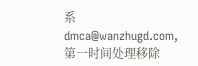系 dmca@wanzhugd.com,第一时间处理移除